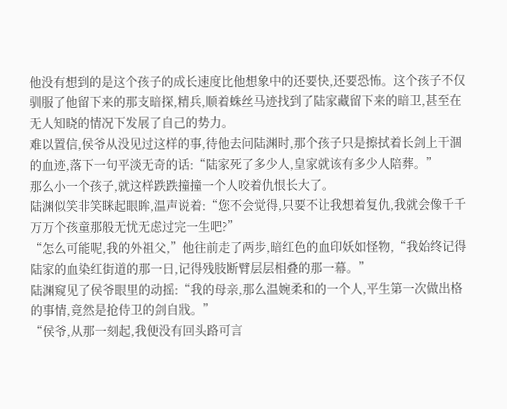他没有想到的是这个孩子的成长速度比他想象中的还要快,还要恐怖。这个孩子不仅驯服了他留下来的那支暗探,精兵,顺着蛛丝马迹找到了陆家藏留下来的暗卫,甚至在无人知晓的情况下发展了自己的势力。
难以置信,侯爷从没见过这样的事,待他去问陆渊时,那个孩子只是擦拭着长剑上干涸的血迹,落下一句平淡无奇的话:“陆家死了多少人,皇家就该有多少人陪葬。”
那么小一个孩子,就这样跌跌撞撞一个人咬着仇恨长大了。
陆渊似笑非笑眯起眼眸,温声说着:“您不会觉得,只要不让我想着复仇,我就会像千千万万个孩童那般无忧无虑过完一生吧?”
“怎么可能呢,我的外祖父,”他往前走了两步,暗红色的血印妖如怪物,“我始终记得陆家的血染红街道的那一日,记得残肢断臂层层相叠的那一幕。”
陆渊窥见了侯爷眼里的动摇:“我的母亲,那么温婉柔和的一个人,平生第一次做出格的事情,竟然是抢侍卫的剑自戕。”
“侯爷,从那一刻起,我便没有回头路可言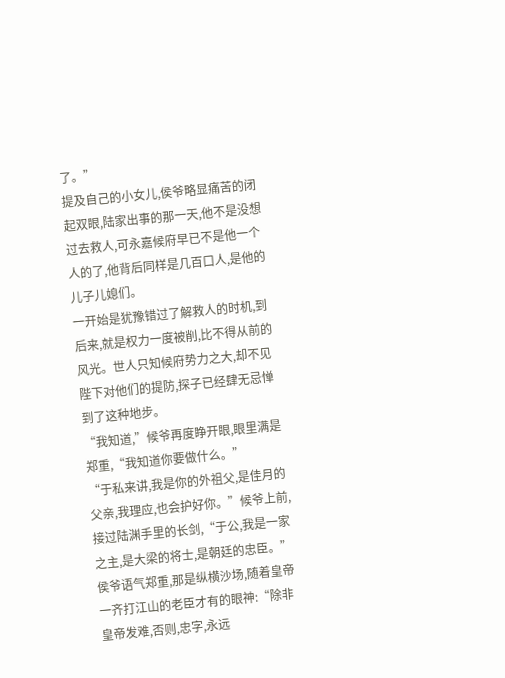了。”
提及自己的小女儿,侯爷略显痛苦的闭起双眼,陆家出事的那一天,他不是没想过去救人,可永嘉候府早已不是他一个人的了,他背后同样是几百口人,是他的儿子儿媳们。
一开始是犹豫错过了解救人的时机,到后来,就是权力一度被削,比不得从前的风光。世人只知候府势力之大,却不见陛下对他们的提防,探子已经肆无忌惮到了这种地步。
“我知道,”候爷再度睁开眼,眼里满是郑重,“我知道你要做什么。”
“于私来讲,我是你的外祖父,是佳月的父亲,我理应,也会护好你。”候爷上前,接过陆渊手里的长剑,“于公,我是一家之主,是大梁的将士,是朝廷的忠臣。”
侯爷语气郑重,那是纵横沙场,随着皇帝一齐打江山的老臣才有的眼神:“除非皇帝发难,否则,忠字,永远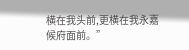横在我头前,更横在我永嘉候府面前。”